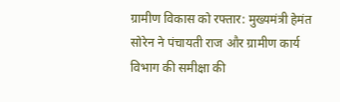ग्रामीण विकास को रफ्तार: मुख्यमंत्री हेमंत सोरेन ने पंचायती राज और ग्रामीण कार्य विभाग की समीक्षा की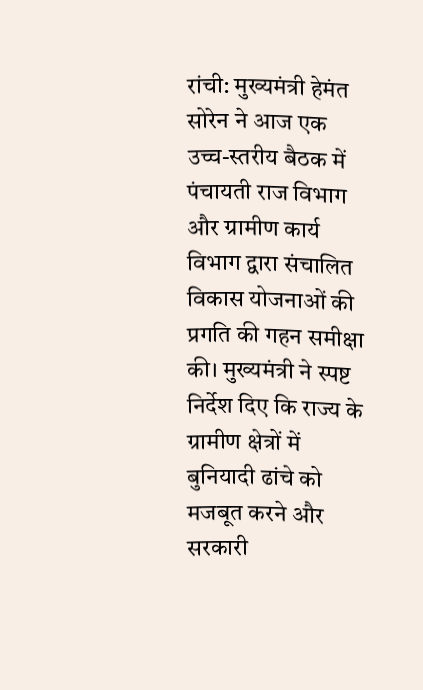रांची: मुख्यमंत्री हेमंत सोरेन ने आज एक उच्च-स्तरीय बैठक में पंचायती राज विभाग और ग्रामीण कार्य विभाग द्वारा संचालित विकास योजनाओं की प्रगति की गहन समीक्षा की। मुख्यमंत्री ने स्पष्ट निर्देश दिए कि राज्य के ग्रामीण क्षेत्रों में बुनियादी ढांचे को मजबूत करने और सरकारी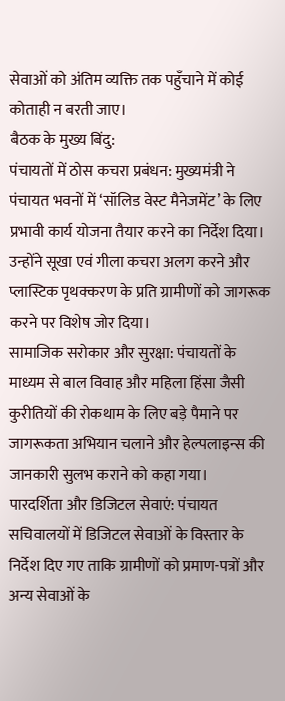सेवाओं को अंतिम व्यक्ति तक पहुँचाने में कोई कोताही न बरती जाए।
बैठक के मुख्य बिंदु:
पंचायतों में ठोस कचरा प्रबंधन: मुख्यमंत्री ने पंचायत भवनों में ‘सॉलिड वेस्ट मैनेजमेंट’ के लिए प्रभावी कार्य योजना तैयार करने का निर्देश दिया। उन्होंने सूखा एवं गीला कचरा अलग करने और प्लास्टिक पृथक्करण के प्रति ग्रामीणों को जागरूक करने पर विशेष जोर दिया।
सामाजिक सरोकार और सुरक्षा: पंचायतों के माध्यम से बाल विवाह और महिला हिंसा जैसी कुरीतियों की रोकथाम के लिए बड़े पैमाने पर जागरूकता अभियान चलाने और हेल्पलाइन्स की जानकारी सुलभ कराने को कहा गया।
पारदर्शिता और डिजिटल सेवाएं: पंचायत सचिवालयों में डिजिटल सेवाओं के विस्तार के निर्देश दिए गए ताकि ग्रामीणों को प्रमाण-पत्रों और अन्य सेवाओं के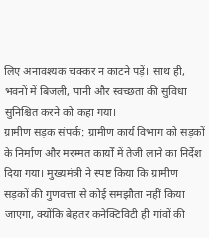लिए अनावश्यक चक्कर न काटने पड़ें। साथ ही, भवनों में बिजली, पानी और स्वच्छता की सुविधा सुनिश्चित करने को कहा गया।
ग्रामीण सड़क संपर्क: ग्रामीण कार्य विभाग को सड़कों के निर्माण और मरम्मत कार्यों में तेजी लाने का निर्देश दिया गया। मुख्यमंत्री ने स्पष्ट किया कि ग्रामीण सड़कों की गुणवत्ता से कोई समझौता नहीं किया जाएगा, क्योंकि बेहतर कनेक्टिविटी ही गांवों की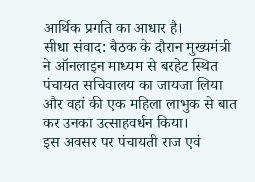आर्थिक प्रगति का आधार है।
सीधा संवाद: बैठक के दौरान मुख्यमंत्री ने ऑनलाइन माध्यम से बरहेट स्थित पंचायत सचिवालय का जायजा लिया और वहां की एक महिला लाभुक से बात कर उनका उत्साहवर्धन किया।
इस अवसर पर पंचायती राज एवं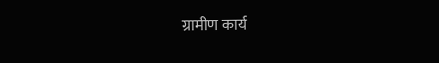ग्रामीण कार्य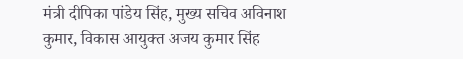मंत्री दीपिका पांडेय सिंह, मुख्य सचिव अविनाश कुमार, विकास आयुक्त अजय कुमार सिंह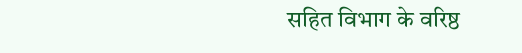सहित विभाग के वरिष्ठ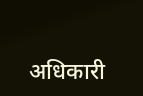अधिकारी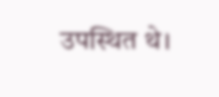उपस्थित थे।